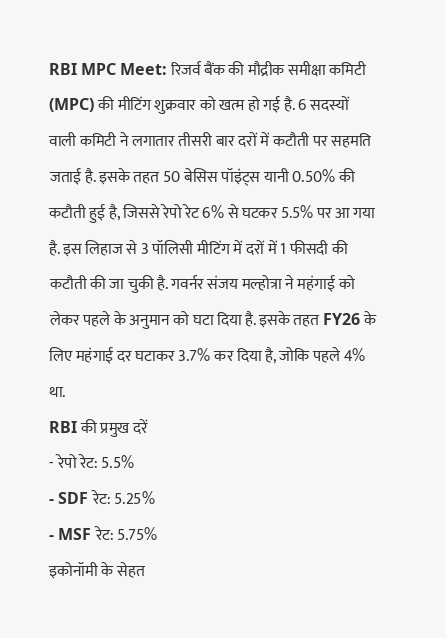RBI MPC Meet: रिजर्व बैंक की मौद्रीक समीक्षा कमिटी (MPC) की मीटिंग शुक्रवार को खत्म हो गई है. 6 सदस्यों वाली कमिटी ने लगातार तीसरी बार दरों में कटौती पर सहमति जताई है. इसके तहत 50 बेसिस पॉइंट्स यानी 0.50% की कटौती हुई है, जिससे रेपो रेट 6% से घटकर 5.5% पर आ गया है. इस लिहाज से 3 पॉलिसी मीटिंग में दरों में 1 फीसदी की कटौती की जा चुकी है. गवर्नर संजय मल्होत्रा ने महंगाई को लेकर पहले के अनुमान को घटा दिया है. इसके तहत FY26 के लिए महंगाई दर घटाकर 3.7% कर दिया है, जोकि पहले 4% था.
RBI की प्रमुख दरें
- रेपो रेट: 5.5%
- SDF रेट: 5.25%
- MSF रेट: 5.75%
इकोनॉमी के सेहत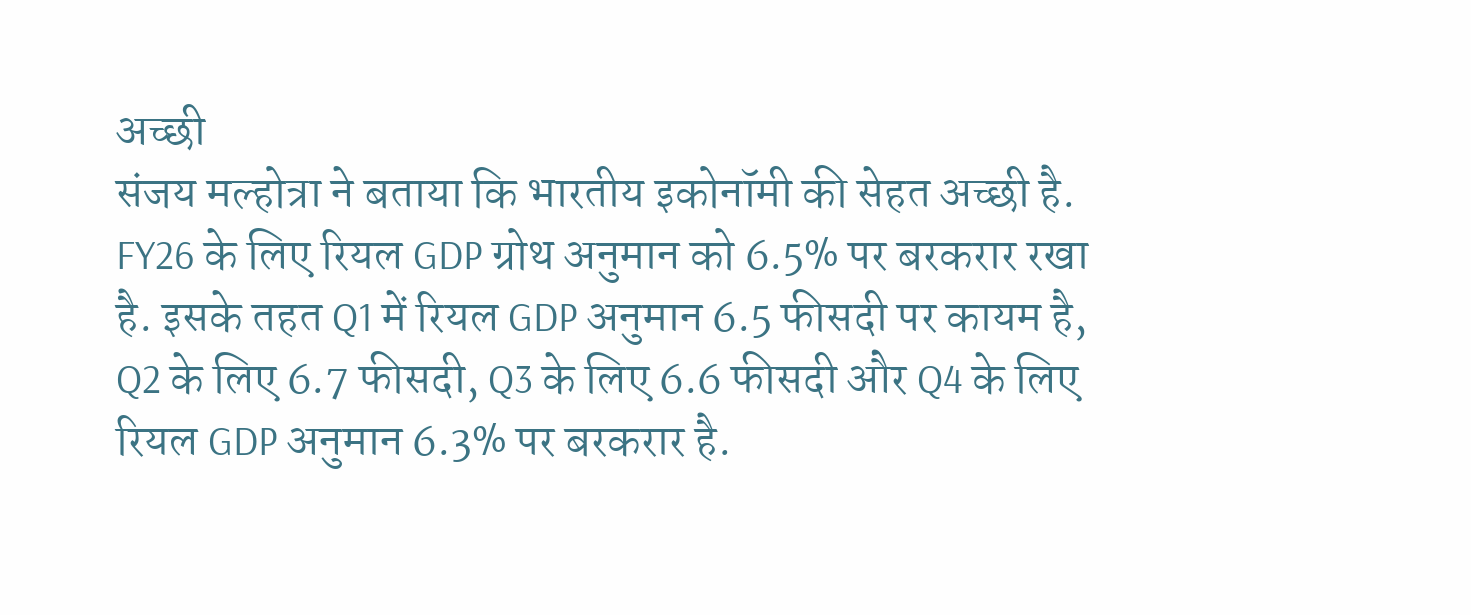अच्छी
संजय मल्होत्रा ने बताया कि भारतीय इकोनॉमी की सेहत अच्छी है. FY26 के लिए रियल GDP ग्रोथ अनुमान को 6.5% पर बरकरार रखा है. इसके तहत Q1 में रियल GDP अनुमान 6.5 फीसदी पर कायम है, Q2 के लिए 6.7 फीसदी, Q3 के लिए 6.6 फीसदी और Q4 के लिए रियल GDP अनुमान 6.3% पर बरकरार है.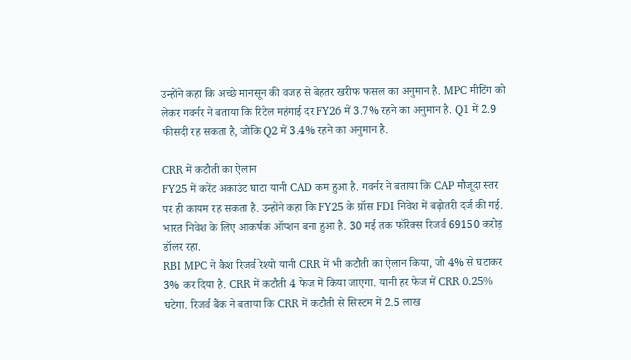उन्होंने कहा कि अच्छे मानसून की वजह से बेहतर खरीफ फसल का अनुमान है. MPC मीटिंग को लेकर गवर्नर ने बताया कि रिटेल महंगाई दर FY26 में 3.7% रहने का अनुमान है. Q1 में 2.9 फीसदी रह सकता है, जोकि Q2 में 3.4% रहने का अनुमान है.

CRR में कटौती का ऐलान
FY25 में करेंट अकाउंट घाटा यानी CAD कम हुआ है. गवर्नर ने बताया कि CAP मौजूदा स्तर पर ही कायम रह सकता है. उन्होंने कहा कि FY25 के ग्रॉस FDI निवेश में बढ़ोतरी दर्ज की गई. भारत निवेश के लिए आकर्षक ऑप्शन बना हुआ है. 30 मई तक फॉरेक्स रिजर्व 69150 करोड़ डॉलर रहा.
RBI MPC ने कैश रिजर्व रेश्यो यानी CRR में भी कटौती का ऐलान किया, जो 4% से घटाकर 3% कर दिया है. CRR में कटौती 4 फेज में किया जाएगा. यानी हर फेज में CRR 0.25% घटेगा. रिजर्व बैंक ने बताया कि CRR में कटौती से सिस्टम में 2.5 लाख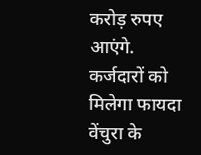करोड़ रुपए आएंगे.
कर्जदारों को मिलेगा फायदा
वेंचुरा के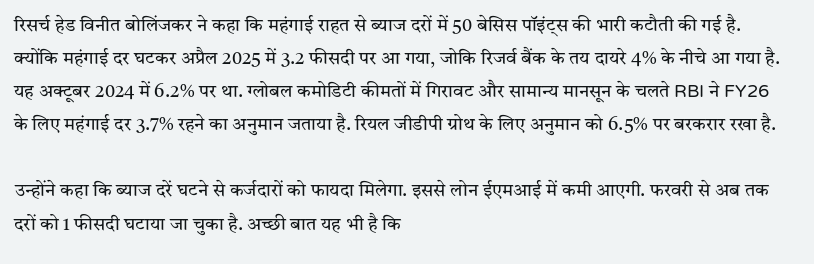रिसर्च हेड विनीत बोलिंजकर ने कहा कि महंगाई राहत से ब्याज दरों में 50 बेसिस पॉइंट्स की भारी कटौती की गई है. क्योंकि महंगाई दर घटकर अप्रैल 2025 में 3.2 फीसदी पर आ गया, जोकि रिजर्व बैंक के तय दायरे 4% के नीचे आ गया है. यह अक्टूबर 2024 में 6.2% पर था. ग्लोबल कमोडिटी कीमतों में गिरावट और सामान्य मानसून के चलते RBI ने FY26 के लिए महंगाई दर 3.7% रहने का अनुमान जताया है. रियल जीडीपी ग्रोथ के लिए अनुमान को 6.5% पर बरकरार रखा है.

उन्होंने कहा कि ब्याज दरें घटने से कर्जदारों को फायदा मिलेगा. इससे लोन ईएमआई में कमी आएगी. फरवरी से अब तक दरों को 1 फीसदी घटाया जा चुका है. अच्छी बात यह भी है कि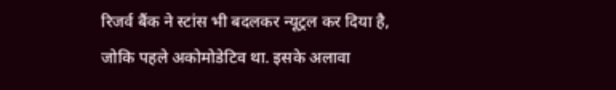रिजर्व बैंक ने स्टांस भी बदलकर न्यूट्रल कर दिया है, जोकि पहले अकोमोडेटिव था. इसके अलावा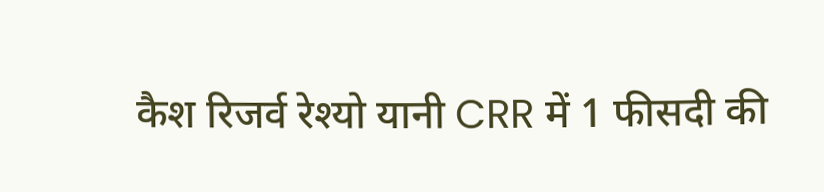कैश रिजर्व रेश्यो यानी CRR में 1 फीसदी की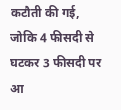कटौती की गई, जोकि 4 फीसदी से घटकर 3 फीसदी पर आ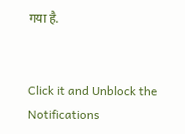गया है.


Click it and Unblock the Notifications